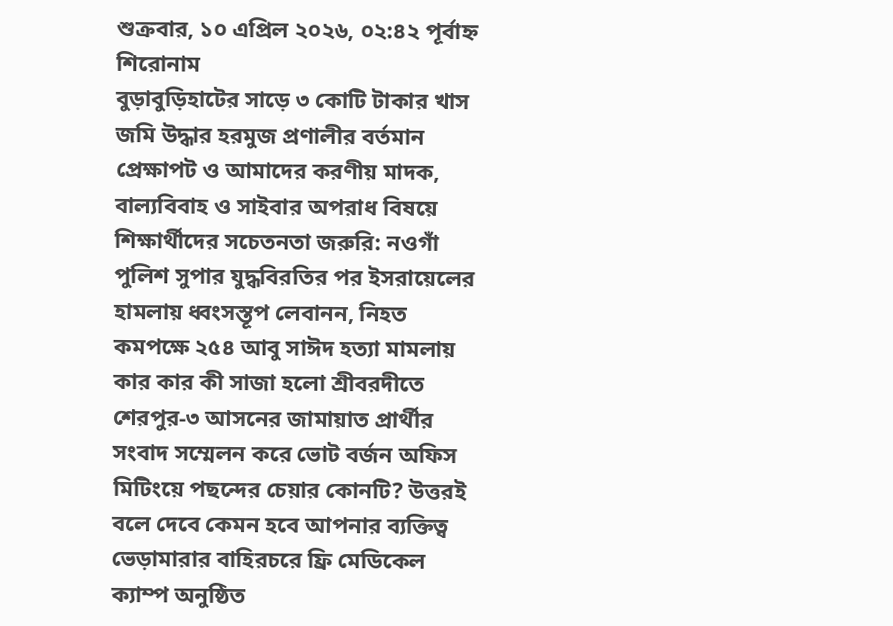শুক্রবার, ১০ এপ্রিল ২০২৬, ০২:৪২ পূর্বাহ্ন
শিরোনাম
বুড়াবুড়িহাটের সাড়ে ৩ কোটি টাকার খাস জমি উদ্ধার হরমুজ প্রণালীর বর্তমান প্রেক্ষাপট ও আমাদের করণীয় মাদক, বাল্যবিবাহ ও সাইবার অপরাধ বিষয়ে শিক্ষার্থীদের সচেতনতা জরুরি: নওগাঁ পুলিশ সুপার যুদ্ধবিরতির পর ইসরায়েলের হামলায় ধ্বংসস্তূপ লেবানন, নিহত কমপক্ষে ২৫৪ আবু সাঈদ হত্যা মামলায় কার কার কী সাজা হলো শ্রীবরদীতে শেরপুর-৩ আসনের জামায়াত প্রার্থীর সংবাদ সম্মেলন করে ভোট বর্জন অফিস মিটিংয়ে পছন্দের চেয়ার কোনটি? উত্তরই বলে দেবে কেমন হবে আপনার ব্যক্তিত্ব ভেড়ামারার বাহিরচরে ফ্রি মেডিকেল ক্যাম্প অনুষ্ঠিত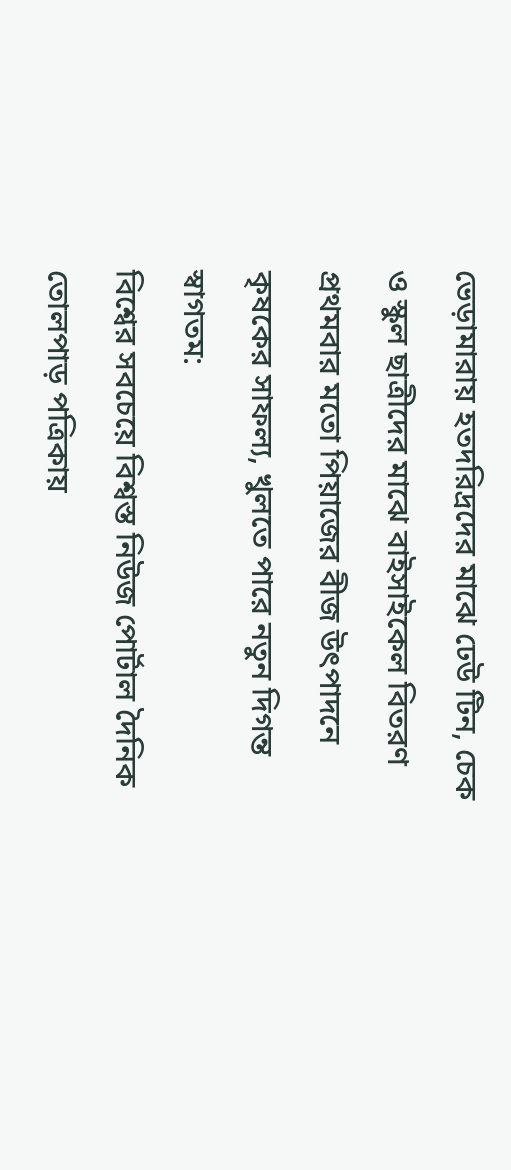ভেড়ামারায় হতদরিদ্রদের মাঝে ঢেউ টিন, চেক ও স্কুল ছাত্রীদের মাঝে বাইসাইকেল বিতরণ প্রথমবার মতো পিয়াজের বীজ উৎপাদনে কৃষকের সাফল্য, খুলতে পারে নতুন দিগন্ত
স্বাগতম:
বিশ্বের সবচেয়ে বিশ্বস্ত নিউজ পোর্টাল দৈনিক তোলপাড় পত্রিকায়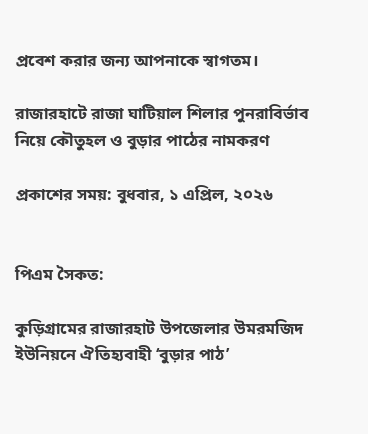প্রবেশ করার জন্য আপনাকে স্বাগতম।

রাজারহাটে রাজা ঘাটিয়াল শিলার পুনরাবির্ভাব নিয়ে কৌতুহল ও বুড়ার পাঠের নামকরণ

প্রকাশের সময়: বুধবার, ১ এপ্রিল, ২০২৬


পিএম সৈকত:

কুড়িগ্রামের রাজারহাট উপজেলার উমরমজিদ ইউনিয়নে ঐতিহ্যবাহী ‘বুড়ার পাঠ’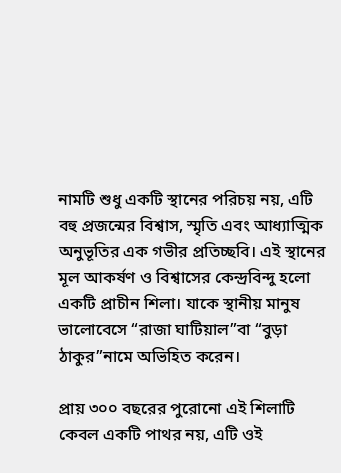নামটি শুধু একটি স্থানের পরিচয় নয়, এটি বহু প্রজন্মের বিশ্বাস, স্মৃতি এবং আধ্যাত্মিক অনুভূতির এক গভীর প্রতিচ্ছবি। এই স্থানের মূল আকর্ষণ ও বিশ্বাসের কেন্দ্রবিন্দু হলো একটি প্রাচীন শিলা। যাকে স্থানীয় মানুষ ভালোবেসে “রাজা ঘাটিয়াল”বা “বুড়া ঠাকুর”নামে অভিহিত করেন।

প্রায় ৩০০ বছরের পুরোনো এই শিলাটি কেবল একটি পাথর নয়, এটি ওই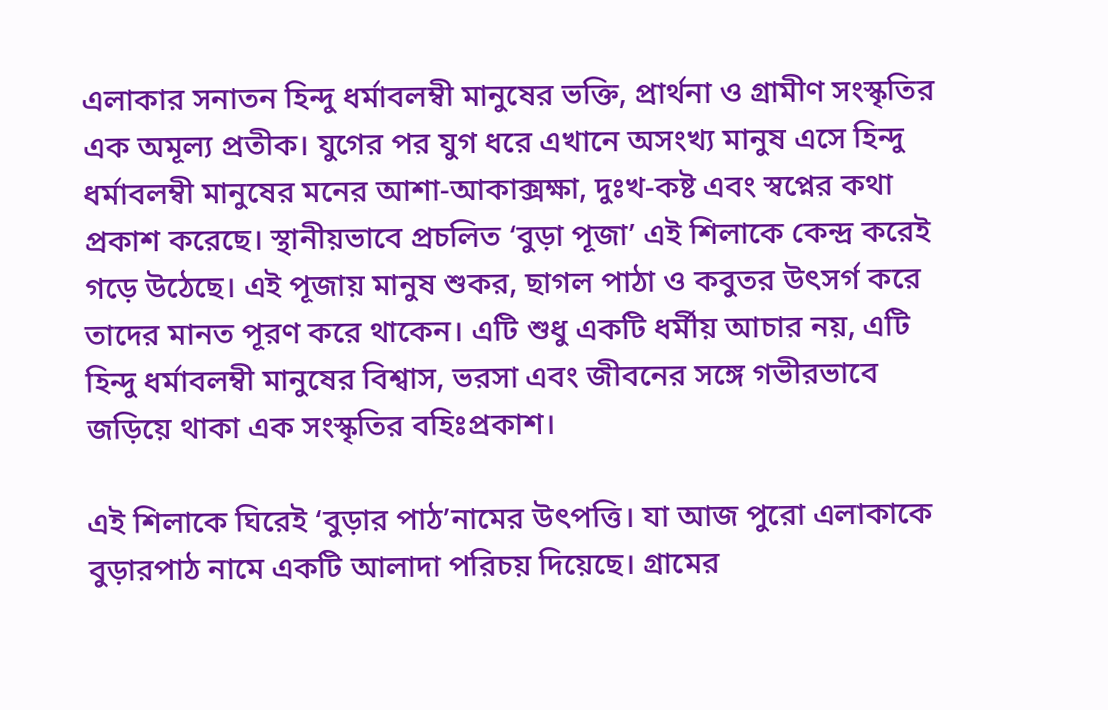এলাকার সনাতন হিন্দু ধর্মাবলম্বী মানুষের ভক্তি, প্রার্থনা ও গ্রামীণ সংস্কৃতির এক অমূল্য প্রতীক। যুগের পর যুগ ধরে এখানে অসংখ্য মানুষ এসে হিন্দু ধর্মাবলম্বী মানুষের মনের আশা-আকাক্সক্ষা, দুঃখ-কষ্ট এবং স্বপ্নের কথা প্রকাশ করেছে। স্থানীয়ভাবে প্রচলিত ‘বুড়া পূজা’ এই শিলাকে কেন্দ্র করেই গড়ে উঠেছে। এই পূজায় মানুষ শুকর, ছাগল পাঠা ও কবুতর উৎসর্গ করে তাদের মানত পূরণ করে থাকেন। এটি শুধু একটি ধর্মীয় আচার নয়, এটি হিন্দু ধর্মাবলম্বী মানুষের বিশ্বাস, ভরসা এবং জীবনের সঙ্গে গভীরভাবে জড়িয়ে থাকা এক সংস্কৃতির বহিঃপ্রকাশ।

এই শিলাকে ঘিরেই ‘বুড়ার পাঠ’নামের উৎপত্তি। যা আজ পুরো এলাকাকে বুড়ারপাঠ নামে একটি আলাদা পরিচয় দিয়েছে। গ্রামের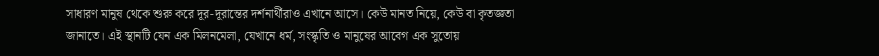সাধারণ মানুষ থেকে শুরু করে দূর-দূরান্তের দর্শনার্থীরাও এখানে আসে। কেউ মানত নিয়ে, কেউ বা কৃতজ্ঞতা জানাতে। এই স্থানটি যেন এক মিলনমেলা, যেখানে ধর্ম, সংস্কৃতি ও মানুষের আবেগ এক সুতোয়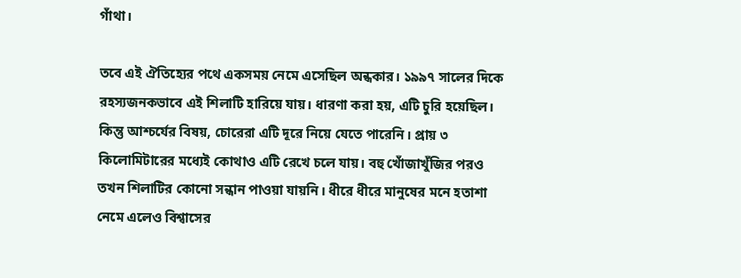গাঁথা।

তবে এই ঐতিহ্যের পথে একসময় নেমে এসেছিল অন্ধকার। ১৯৯৭ সালের দিকে রহস্যজনকভাবে এই শিলাটি হারিয়ে যায়। ধারণা করা হয়, এটি চুরি হয়েছিল। কিন্তু আশ্চর্যের বিষয়, চোরেরা এটি দূরে নিয়ে যেতে পারেনি। প্রায় ৩ কিলোমিটারের মধ্যেই কোথাও এটি রেখে চলে যায়। বহু খোঁজাখুঁজির পরও তখন শিলাটির কোনো সন্ধান পাওয়া যায়নি। ধীরে ধীরে মানুষের মনে হতাশা নেমে এলেও বিশ্বাসের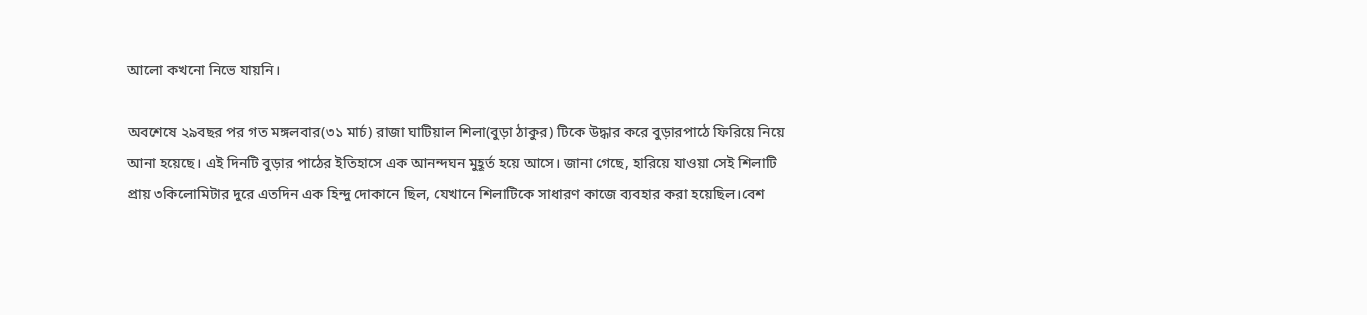আলো কখনো নিভে যায়নি।

অবশেষে ২৯বছর পর গত মঙ্গলবার(৩১ মার্চ) রাজা ঘাটিয়াল শিলা(বুড়া ঠাকুর) টিকে উদ্ধার করে বুড়ারপাঠে ফিরিয়ে নিয়ে আনা হয়েছে। এই দিনটি বুড়ার পাঠের ইতিহাসে এক আনন্দঘন মুহূর্ত হয়ে আসে। জানা গেছে, হারিয়ে যাওয়া সেই শিলাটি প্রায় ৩কিলোমিটার দুরে এতদিন এক হিন্দু দোকানে ছিল, যেখানে শিলাটিকে সাধারণ কাজে ব্যবহার করা হয়েছিল।বেশ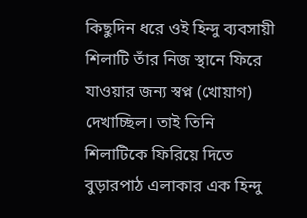কিছুদিন ধরে ওই হিন্দু ব্যবসায়ী শিলাটি তাঁর নিজ স্থানে ফিরে যাওয়ার জন্য স্বপ্ন (খোয়াগ) দেখাচ্ছিল। তাই তিনি শিলাটিকে ফিরিয়ে দিতে বুড়ারপাঠ এলাকার এক হিন্দু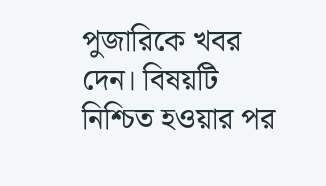পুজারিকে খবর দেন। বিষয়টি নিশ্চিত হওয়ার পর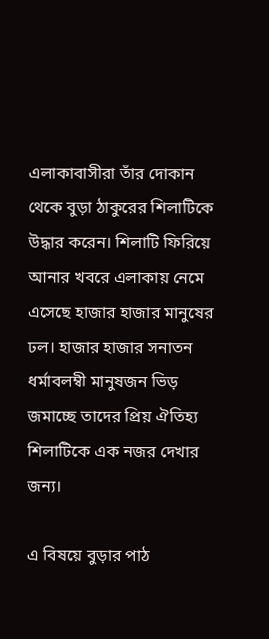এলাকাবাসীরা তাঁর দোকান থেকে বুড়া ঠাকুরের শিলাটিকে উদ্ধার করেন। শিলাটি ফিরিয়ে আনার খবরে এলাকায় নেমে এসেছে হাজার হাজার মানুষের ঢল। হাজার হাজার সনাতন ধর্মাবলম্বী মানুষজন ভিড় জমাচ্ছে তাদের প্রিয় ঐতিহ্য শিলাটিকে এক নজর দেখার জন্য।

এ বিষয়ে বুড়ার পাঠ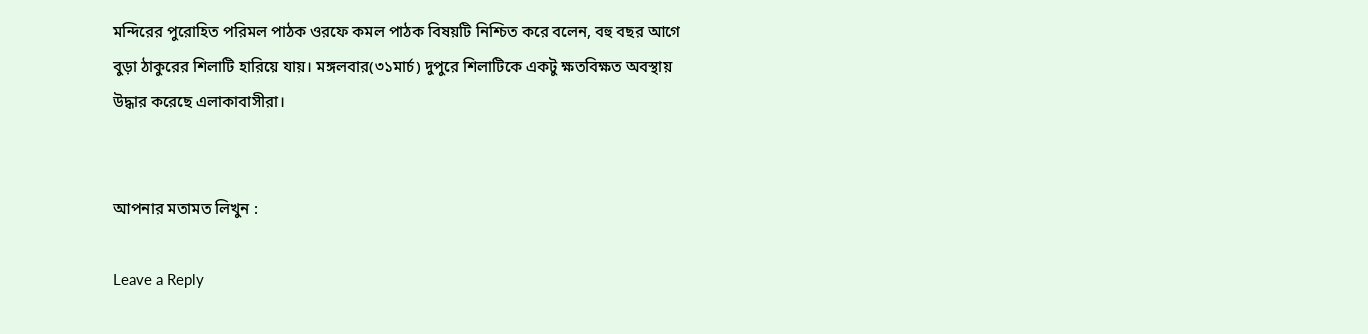মন্দিরের পুরোহিত পরিমল পাঠক ওরফে কমল পাঠক বিষয়টি নিশ্চিত করে বলেন, বহু বছর আগে বুড়া ঠাকুরের শিলাটি হারিয়ে যায়। মঙ্গলবার(৩১মার্চ) দুপুরে শিলাটিকে একটু ক্ষতবিক্ষত অবস্থায় উদ্ধার করেছে এলাকাবাসীরা।


আপনার মতামত লিখুন :

Leave a Reply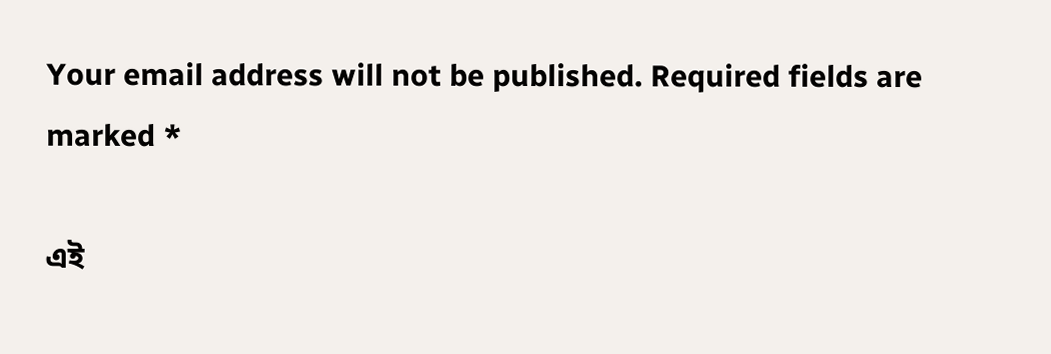Your email address will not be published. Required fields are marked *

এই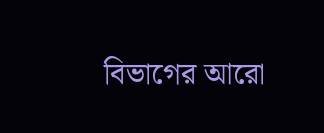বিভাগের আরো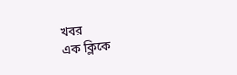খবর
এক ক্লিকে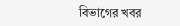বিভাগের খবর